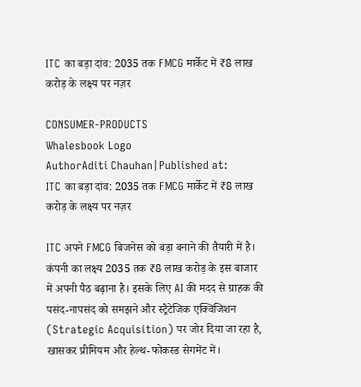ITC का बड़ा दांव: 2035 तक FMCG मार्केट में ₹8 लाख करोड़ के लक्ष्य पर नज़र

CONSUMER-PRODUCTS
Whalesbook Logo
AuthorAditi Chauhan|Published at:
ITC का बड़ा दांव: 2035 तक FMCG मार्केट में ₹8 लाख करोड़ के लक्ष्य पर नज़र

ITC अपने FMCG बिजनेस को बड़ा बनाने की तैयारी में है। कंपनी का लक्ष्य 2035 तक ₹8 लाख करोड़ के इस बाजार में अपनी पैठ बढ़ाना है। इसके लिए AI की मदद से ग्राहक की पसंद-नापसंद को समझने और स्ट्रैटेजिक एक्विजिशन (Strategic Acquisition) पर जोर दिया जा रहा है, खासकर प्रीमियम और हेल्थ-फोकस्ड सेगमेंट में।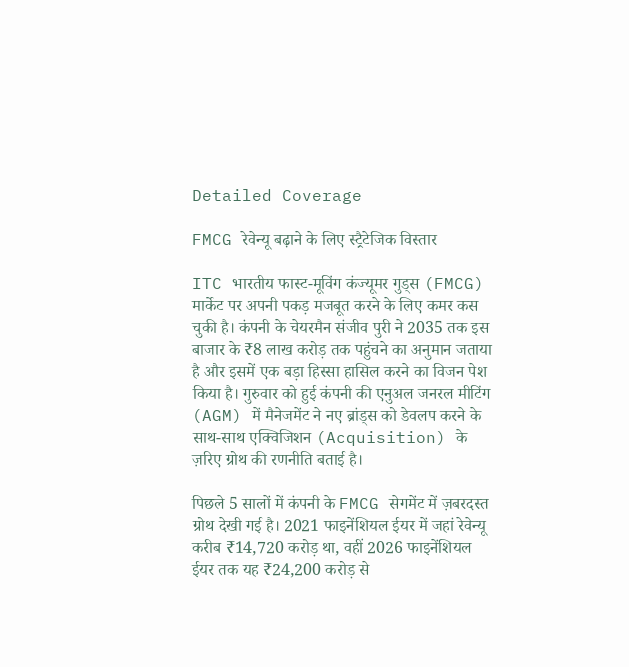Detailed Coverage

FMCG रेवेन्यू बढ़ाने के लिए स्ट्रैटेजिक विस्तार

ITC भारतीय फास्ट-मूविंग कंज्यूमर गुड्स (FMCG) मार्केट पर अपनी पकड़ मजबूत करने के लिए कमर कस चुकी है। कंपनी के चेयरमैन संजीव पुरी ने 2035 तक इस बाजार के ₹8 लाख करोड़ तक पहुंचने का अनुमान जताया है और इसमें एक बड़ा हिस्सा हासिल करने का विजन पेश किया है। गुरुवार को हुई कंपनी की एनुअल जनरल मीटिंग (AGM) में मैनेजमेंट ने नए ब्रांड्स को डेवलप करने के साथ-साथ एक्विजिशन (Acquisition) के ज़रिए ग्रोथ की रणनीति बताई है।

पिछले 5 सालों में कंपनी के FMCG सेगमेंट में ज़बरदस्त ग्रोथ देखी गई है। 2021 फाइनेंशियल ईयर में जहां रेवेन्यू करीब ₹14,720 करोड़ था, वहीं 2026 फाइनेंशियल ईयर तक यह ₹24,200 करोड़ से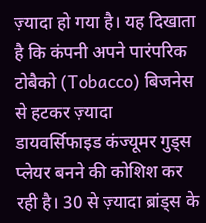ज़्यादा हो गया है। यह दिखाता है कि कंपनी अपने पारंपरिक टोबैको (Tobacco) बिजनेस से हटकर ज़्यादा डायवर्सिफाइड कंज्यूमर गुड्स प्लेयर बनने की कोशिश कर रही है। 30 से ज़्यादा ब्रांड्स के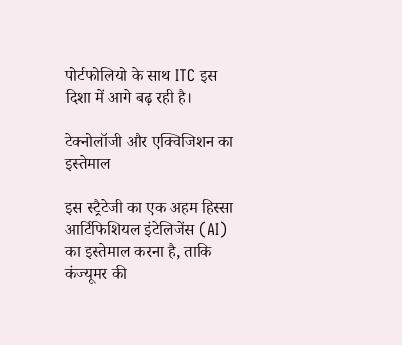पोर्टफोलियो के साथ ITC इस दिशा में आगे बढ़ रही है।

टेक्नोलॉजी और एक्विजिशन का इस्तेमाल

इस स्ट्रैटेजी का एक अहम हिस्सा आर्टिफिशियल इंटेलिजेंस (AI) का इस्तेमाल करना है, ताकि कंज्यूमर की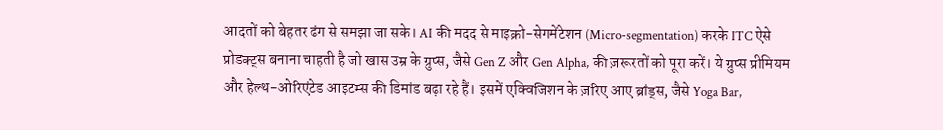आदतों को बेहतर ढंग से समझा जा सके। AI की मदद से माइक्रो-सेगमेंटेशन (Micro-segmentation) करके ITC ऐसे प्रोडक्ट्स बनाना चाहती है जो खास उम्र के ग्रुप्स, जैसे Gen Z और Gen Alpha, की ज़रूरतों को पूरा करें। ये ग्रुप्स प्रीमियम और हेल्थ-ओरिएंटेड आइटम्स की डिमांड बढ़ा रहे हैं। इसमें एक्विजिशन के ज़रिए आए ब्रांड्स, जैसे Yoga Bar,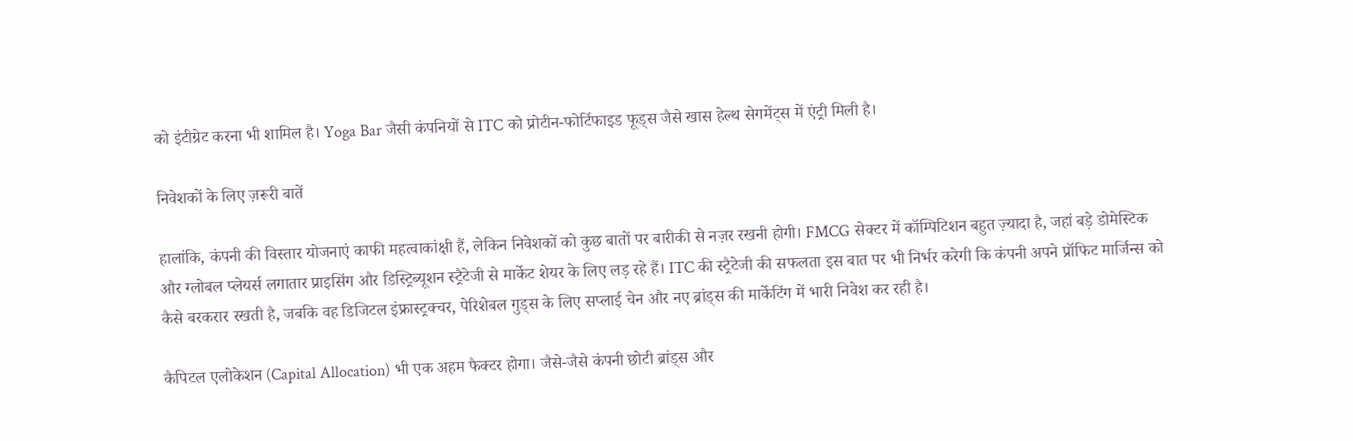को इंटीग्रेट करना भी शामिल है। Yoga Bar जैसी कंपनियों से ITC को प्रोटीन-फोर्टिफाइड फूड्स जैसे खास हेल्थ सेगमेंट्स में एंट्री मिली है।

निवेशकों के लिए ज़रूरी बातें

हालांकि, कंपनी की विस्तार योजनाएं काफी महत्वाकांक्षी हैं, लेकिन निवेशकों को कुछ बातों पर बारीकी से नज़र रखनी होगी। FMCG सेक्टर में कॉम्पिटिशन बहुत ज़्यादा है, जहां बड़े डोमेस्टिक और ग्लोबल प्लेयर्स लगातार प्राइसिंग और डिस्ट्रिब्यूशन स्ट्रैटेजी से मार्केट शेयर के लिए लड़ रहे हैं। ITC की स्ट्रैटेजी की सफलता इस बात पर भी निर्भर करेगी कि कंपनी अपने प्रॉफिट मार्जिन्स को कैसे बरकरार रखती है, जबकि वह डिजिटल इंफ्रास्ट्रक्चर, पेरिशेबल गुड्स के लिए सप्लाई चेन और नए ब्रांड्स की मार्केटिंग में भारी निवेश कर रही है।

कैपिटल एलोकेशन (Capital Allocation) भी एक अहम फैक्टर होगा। जैसे-जैसे कंपनी छोटी ब्रांड्स और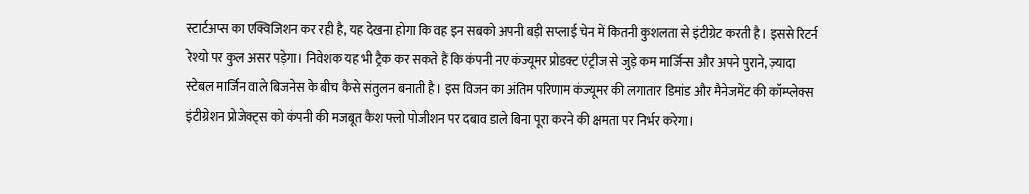स्टार्टअप्स का एक्विजिशन कर रही है, यह देखना होगा कि वह इन सबको अपनी बड़ी सप्लाई चेन में कितनी कुशलता से इंटीग्रेट करती है। इससे रिटर्न रेश्यो पर कुल असर पड़ेगा। निवेशक यह भी ट्रैक कर सकते हैं कि कंपनी नए कंज्यूमर प्रोडक्ट एंट्रीज से जुड़े कम मार्जिन्स और अपने पुराने, ज़्यादा स्टेबल मार्जिन वाले बिजनेस के बीच कैसे संतुलन बनाती है। इस विजन का अंतिम परिणाम कंज्यूमर की लगातार डिमांड और मैनेजमेंट की कॉम्प्लेक्स इंटीग्रेशन प्रोजेक्ट्स को कंपनी की मजबूत कैश फ्लो पोजीशन पर दबाव डाले बिना पूरा करने की क्षमता पर निर्भर करेगा।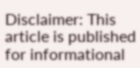Disclaimer: This article is published for informational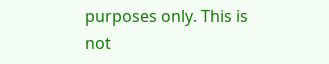purposes only. This is not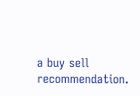a buy sell recommendation.